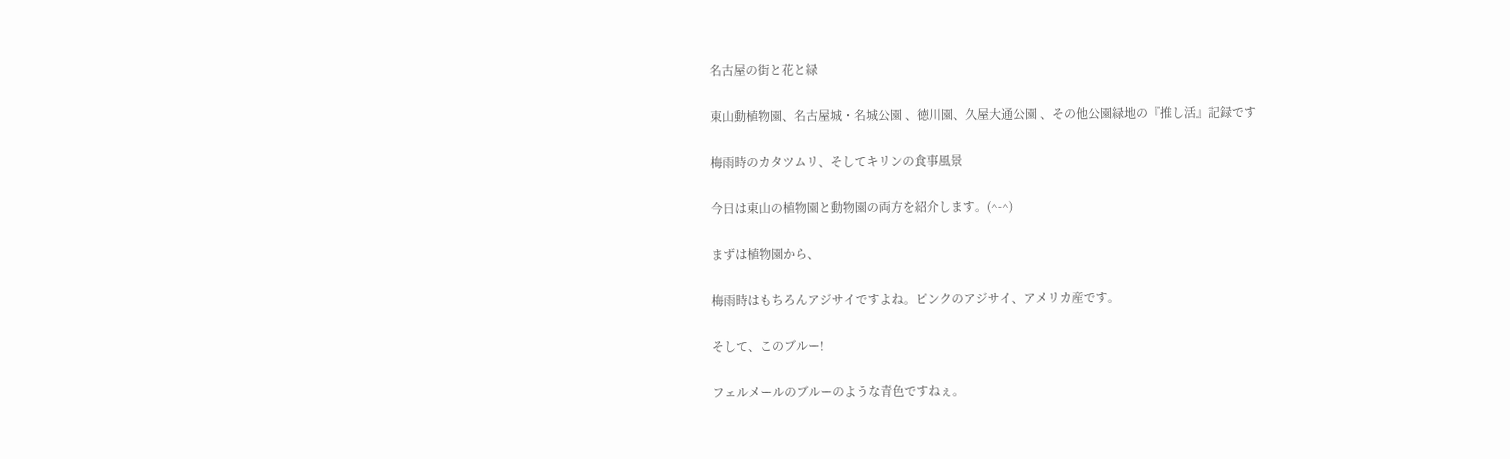名古屋の街と花と緑

東山動植物園、名古屋城・名城公園 、徳川園、久屋大通公園 、その他公園緑地の『推し活』記録です

梅雨時のカタツムリ、そしてキリンの食事風景

今日は東山の植物園と動物園の両方を紹介します。(^-^)

まずは植物園から、

梅雨時はもちろんアジサイですよね。ピンクのアジサイ、アメリカ産です。

そして、このブルー!

フェルメールのブルーのような青色ですねぇ。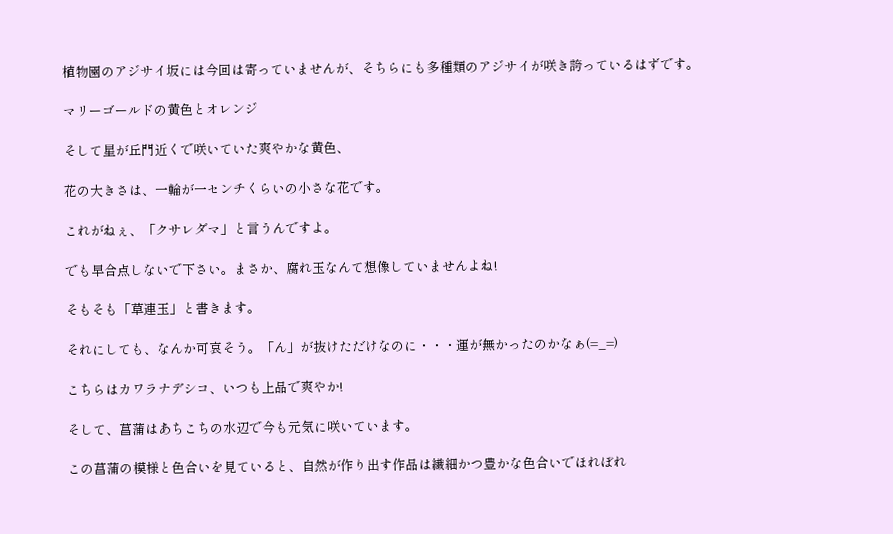植物園のアジサイ坂には今回は寄っていませんが、そちらにも多種類のアジサイが咲き誇っているはずです。

マリーゴールドの黄色とオレンジ

そして星が丘門近くで咲いていた爽やかな黄色、

花の大きさは、一輪が一センチくらいの小さな花です。

これがねぇ、「クサレダマ」と言うんですよ。

でも早合点しないで下さい。まさか、腐れ玉なんて想像していませんよね!

そもそも「草連玉」と書きます。

それにしても、なんか可哀そう。「ん」が抜けただけなのに・・・運が無かったのかなぁ(=_=)

こちらはカワラナデシコ、いつも上品で爽やか!

そして、菖蒲はあちこちの水辺で今も元気に咲いています。

この菖蒲の模様と色合いを見ていると、自然が作り出す作品は繊細かつ豊かな色合いでほれぼれ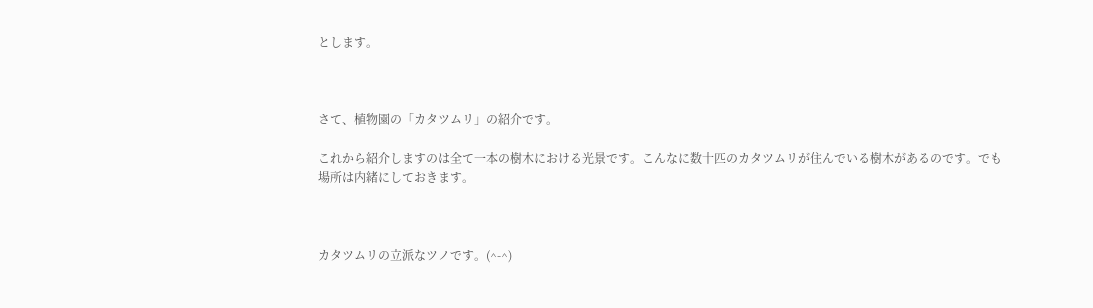とします。



さて、植物園の「カタツムリ」の紹介です。

これから紹介しますのは全て一本の樹木における光景です。こんなに数十匹のカタツムリが住んでいる樹木があるのです。でも場所は内緒にしておきます。



カタツムリの立派なツノです。(^-^)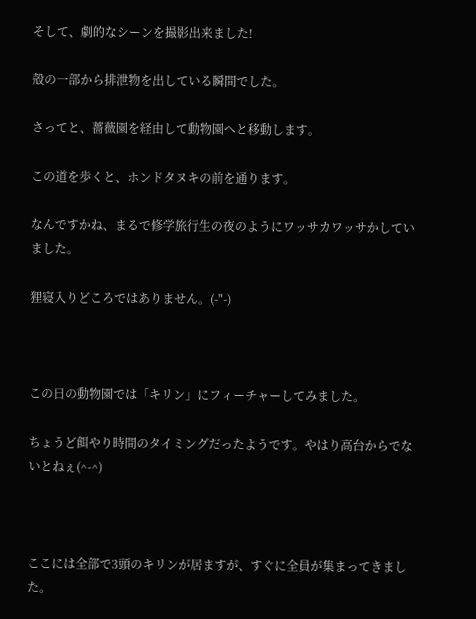そして、劇的なシーンを撮影出来ました!

殻の一部から排泄物を出している瞬間でした。

さってと、薔薇園を経由して動物園へと移動します。

この道を歩くと、ホンドタヌキの前を通ります。

なんですかね、まるで修学旅行生の夜のようにワッサカワッサかしていました。

狸寝入りどころではありません。(-"-)



この日の動物園では「キリン」にフィーチャーしてみました。

ちょうど餌やり時間のタイミングだったようです。やはり高台からでないとねぇ(^-^)



ここには全部で3頭のキリンが居ますが、すぐに全員が集まってきました。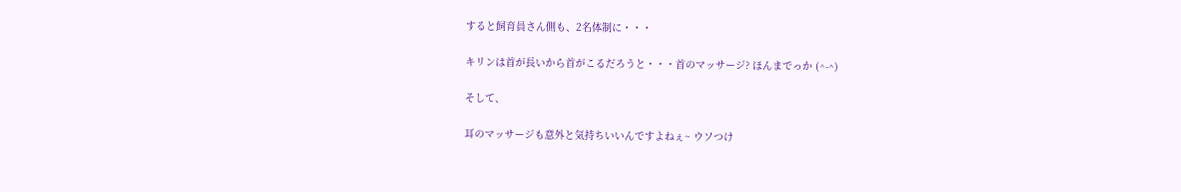すると飼育員さん側も、2名体制に・・・

キリンは首が長いから首がこるだろうと・・・首のマッサージ? ほんまでっか (^-^)

そして、

耳のマッサージも意外と気持ちいいんですよねぇ~ ウソつけ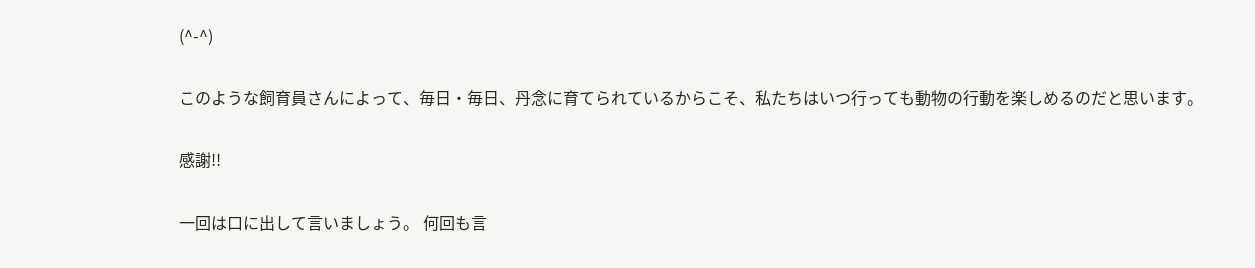(^-^)

このような飼育員さんによって、毎日・毎日、丹念に育てられているからこそ、私たちはいつ行っても動物の行動を楽しめるのだと思います。

感謝!!

一回は口に出して言いましょう。 何回も言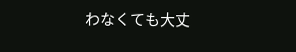わなくても大丈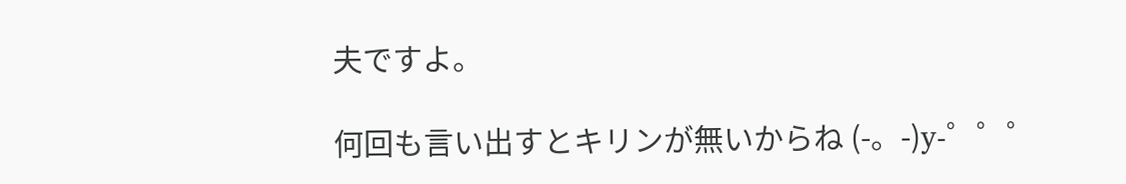夫ですよ。

何回も言い出すとキリンが無いからね (-。-)y-゜゜゜